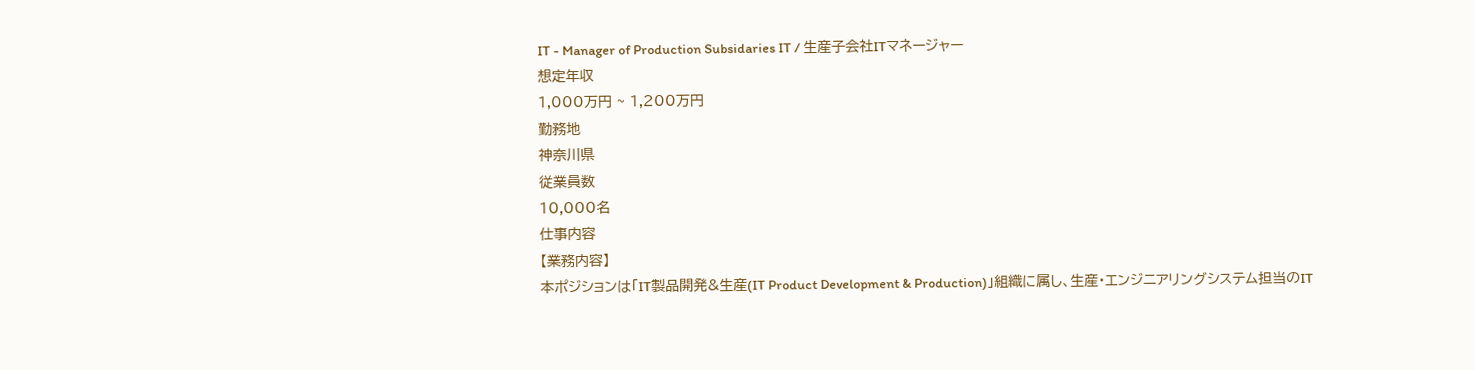IT - Manager of Production Subsidaries IT / 生産子会社ITマネージャー
想定年収
1,000万円 ~ 1,200万円
勤務地
神奈川県
従業員数
10,000名
仕事内容
【業務内容】
本ポジションは「IT製品開発&生産(IT Product Development & Production)」組織に属し、生産・エンジニアリングシステム担当のIT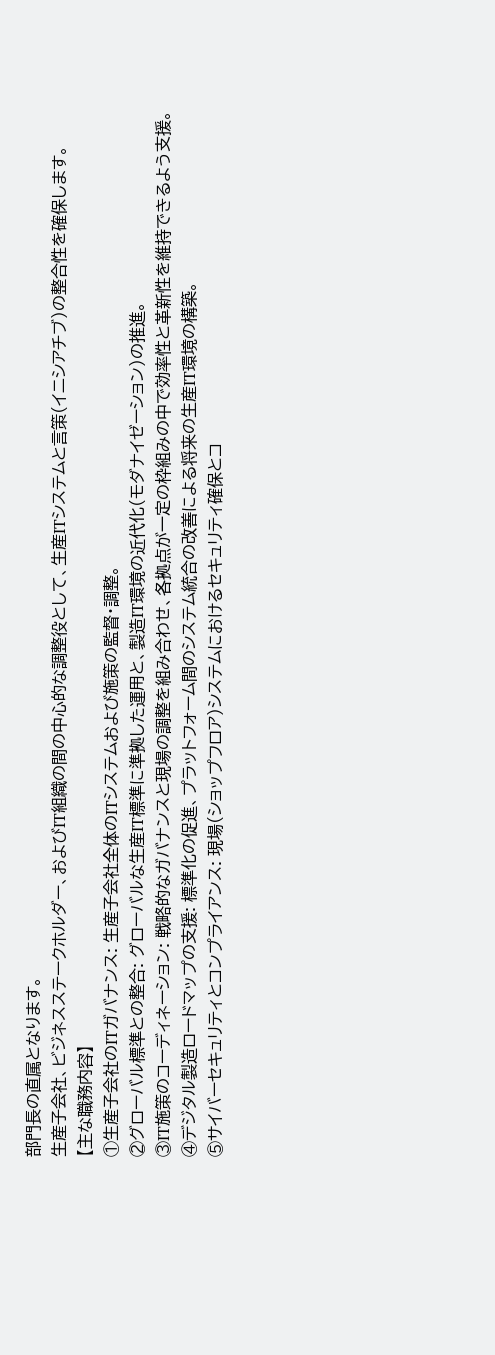部門長の直属となります。
生産子会社、ビジネスステークホルダー、およびIT組織の間の中心的な調整役として、生産ITシステムと言策(イニシアチブ)の整合性を確保します。
【主な職務内容】
①生産子会社のITガバナンス: 生産子会社全体のITシステムおよび施策の監督・調整。
②グローバル標準との整合: グローバルな生産IT標準に準拠した運用と、製造IT環境の近代化(モダナイゼーション)の推進。
③IT施策のコーディネーション: 戦略的なガバナンスと現場の調整を組み合わせ、各拠点が一定の枠組みの中で効率性と革新性を維持できるよう支援。
④デジタル製造ロードマップの支援: 標準化の促進、プラットフォーム間のシステム統合の改善による将来の生産IT環境の構築。
⑤サイバーセキュリティとコンプライアンス: 現場(ショップフロア)システムにおけるセキュリティ確保とコ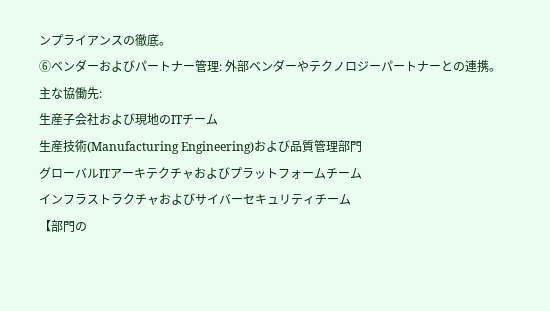ンプライアンスの徹底。
⑥ベンダーおよびパートナー管理: 外部ベンダーやテクノロジーパートナーとの連携。
主な協働先:
生産子会社および現地のITチーム
生産技術(Manufacturing Engineering)および品質管理部門
グローバルITアーキテクチャおよびプラットフォームチーム
インフラストラクチャおよびサイバーセキュリティチーム
【部門の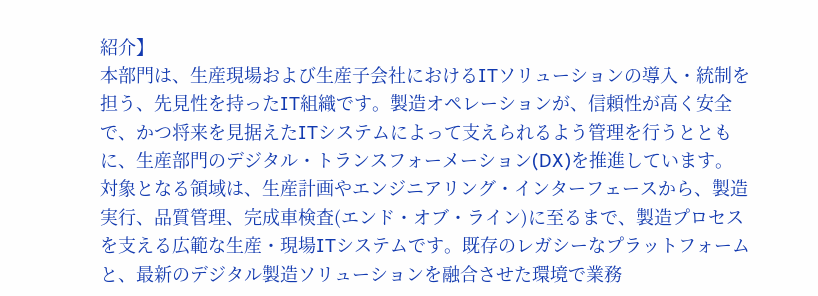紹介】
本部門は、生産現場および生産子会社におけるITソリューションの導入・統制を担う、先見性を持ったIT組織です。製造オペレーションが、信頼性が高く安全で、かつ将来を見据えたITシステムによって支えられるよう管理を行うとともに、生産部門のデジタル・トランスフォーメーション(DX)を推進しています。
対象となる領域は、生産計画やエンジニアリング・インターフェースから、製造実行、品質管理、完成車検査(エンド・オブ・ライン)に至るまで、製造プロセスを支える広範な生産・現場ITシステムです。既存のレガシーなプラットフォームと、最新のデジタル製造ソリューションを融合させた環境で業務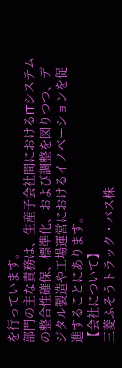を行っています。
部門の主な責務は、生産子会社間におけるITシステムの整合性確保、標準化、および調整を図りつつ、デジタル製造や工場運営におけるイノベーションを促進することにあります。
【会社について】
三菱ふそうトラック・バス株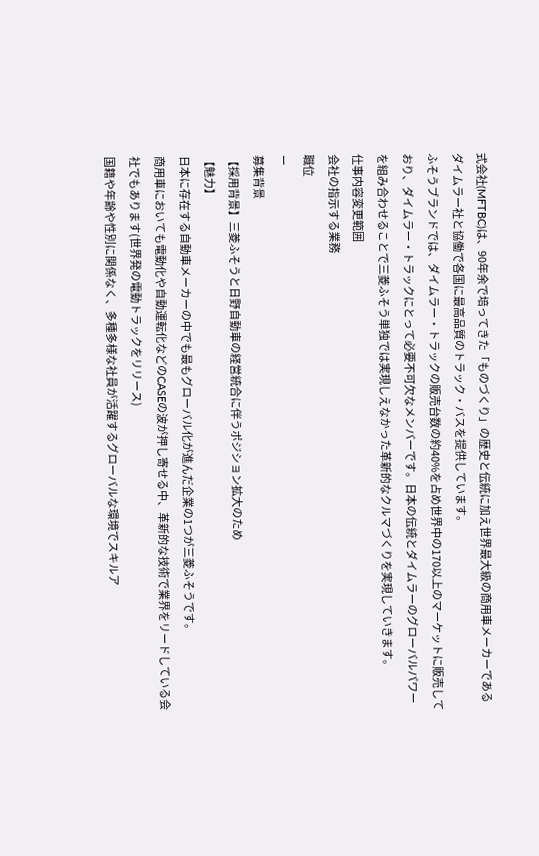式会社(MFTBC)は、90年余で培ってきた「ものづくり」の歴史と伝統に加え世界最大級の商用車メーカーであるダイムラー社と協働で各国に最高品質のトラック・バスを提供しています。
ふそうブランドでは、ダイムラー・トラックの販売台数の約40%を占め世界中の170以上のマーケットに販売しており、ダイムラー・トラックにとって必要不可欠なメンバーです。日本の伝統とダイムラーのグローバルパワーを組み合わせることで三菱ふそう単独では実現しえなかった革新的なクルマづくりを実現していきます。
仕事内容変更範囲
会社の指示する業務
職位
ー
募集背景
【採用背景】三菱ふそうと日野自動車の経営統合に伴うポジション拡大のため
【魅力】
日本に存在する自動車メーカーの中でも最もグローバル化が進んだ企業の1つが三菱ふそうです。
商用車においても電動化や自動運転化などのCASEの波が押し寄せる中、革新的な技術で業界をリードしている会社でもあります(世界発の電動トラックをリリース)
国籍や年齢や性別に関係なく、多種多様な社員が活躍するグローバルな環境でスキルア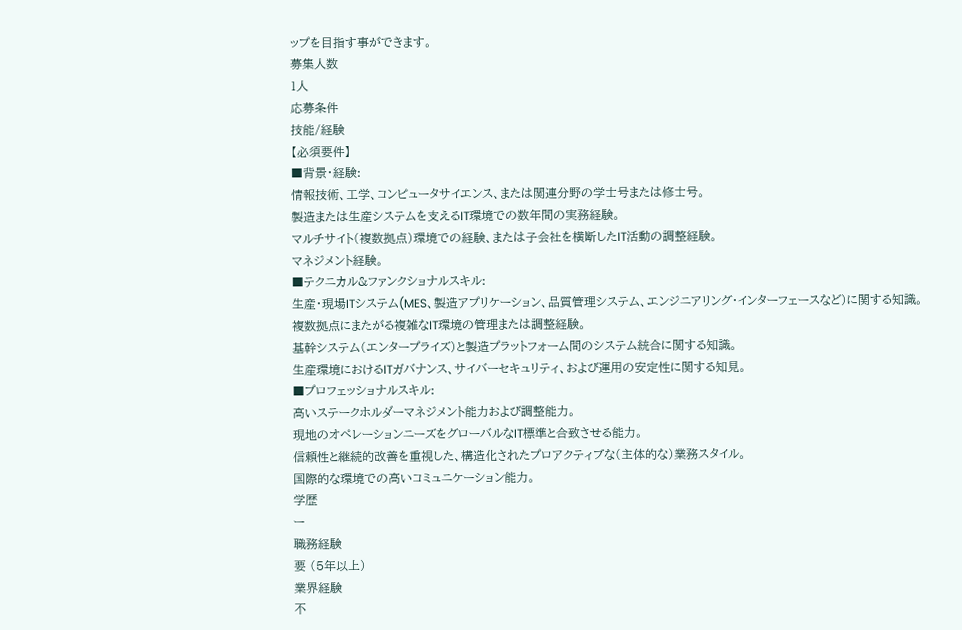ップを目指す事ができます。
募集人数
1人
応募条件
技能/経験
【必須要件】
■背景・経験:
情報技術、工学、コンピュータサイエンス、または関連分野の学士号または修士号。
製造または生産システムを支えるIT環境での数年間の実務経験。
マルチサイト(複数拠点)環境での経験、または子会社を横断したIT活動の調整経験。
マネジメント経験。
■テクニカル&ファンクショナルスキル:
生産・現場ITシステム(MES、製造アプリケーション、品質管理システム、エンジニアリング・インターフェースなど)に関する知識。
複数拠点にまたがる複雑なIT環境の管理または調整経験。
基幹システム(エンタープライズ)と製造プラットフォーム間のシステム統合に関する知識。
生産環境におけるITガバナンス、サイバーセキュリティ、および運用の安定性に関する知見。
■プロフェッショナルスキル:
高いステークホルダーマネジメント能力および調整能力。
現地のオペレーションニーズをグローバルなIT標準と合致させる能力。
信頼性と継続的改善を重視した、構造化されたプロアクティブな(主体的な)業務スタイル。
国際的な環境での高いコミュニケーション能力。
学歴
ー
職務経験
要 (5年以上)
業界経験
不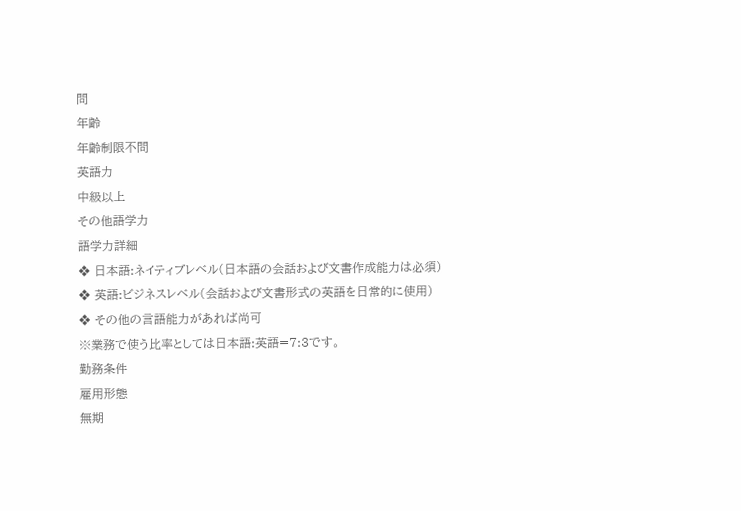問
年齢
年齢制限不問
英語力
中級以上
その他語学力
語学力詳細
❖ 日本語:ネイティブレベル(日本語の会話および文書作成能力は必須)
❖ 英語:ビジネスレベル(会話および文書形式の英語を日常的に使用)
❖ その他の言語能力があれば尚可
※業務で使う比率としては日本語:英語=7:3です。
勤務条件
雇用形態
無期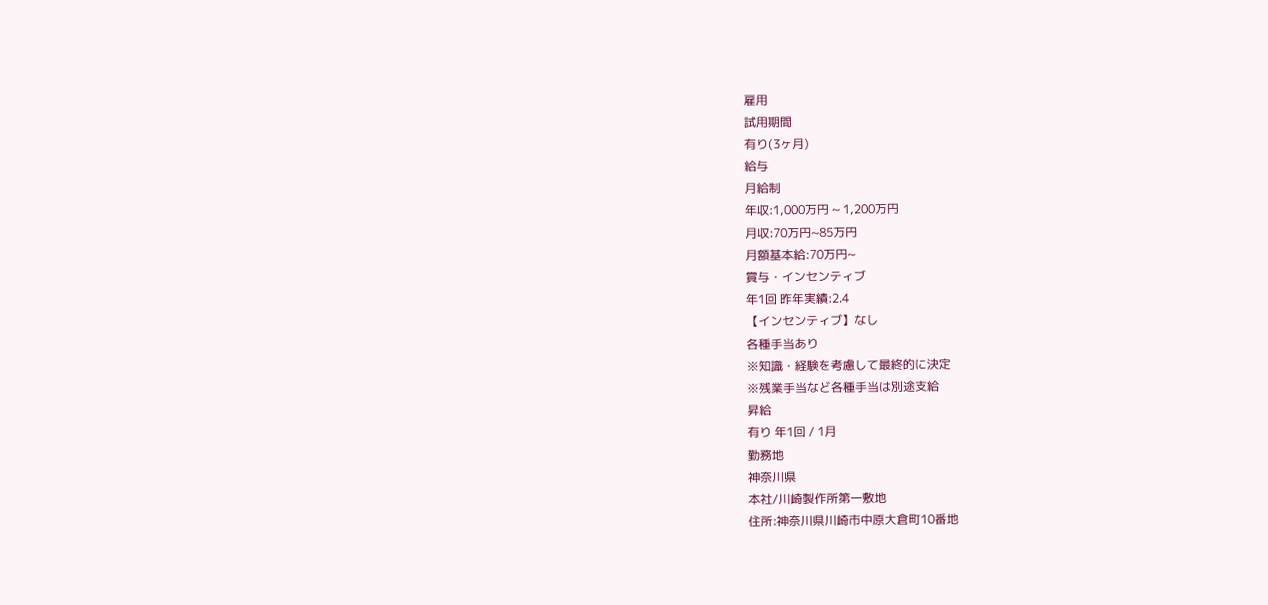雇用
試用期間
有り(3ヶ月)
給与
月給制
年収:1,000万円 ~ 1,200万円
月収:70万円~85万円
月額基本給:70万円~
賞与・インセンティブ
年1回 昨年実績:2.4
【インセンティブ】なし
各種手当あり
※知識・経験を考慮して最終的に決定
※残業手当など各種手当は別途支給
昇給
有り 年1回 / 1月
勤務地
神奈川県
本社/川崎製作所第一敷地
住所:神奈川県川崎市中原大倉町10番地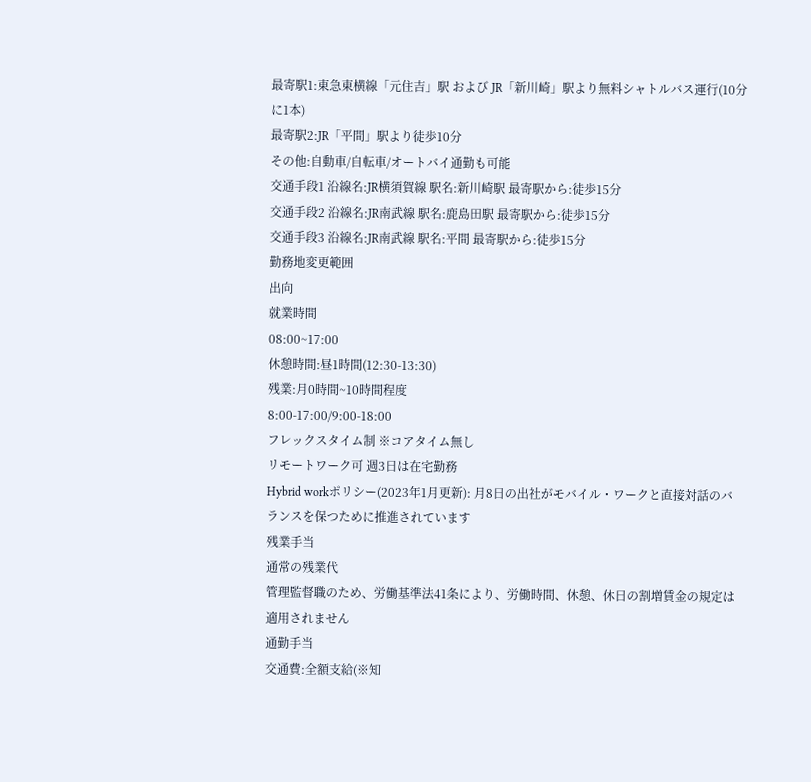最寄駅1:東急東横線「元住吉」駅 および JR「新川崎」駅より無料シャトルバス運行(10分に1本)
最寄駅2:JR「平間」駅より徒歩10分
その他:自動車/自転車/オートバイ通勤も可能
交通手段1 沿線名:JR横須賀線 駅名:新川崎駅 最寄駅から:徒歩15分
交通手段2 沿線名:JR南武線 駅名:鹿島田駅 最寄駅から:徒歩15分
交通手段3 沿線名:JR南武線 駅名:平間 最寄駅から:徒歩15分
勤務地変更範囲
出向
就業時間
08:00~17:00
休憩時間:昼1時間(12:30-13:30)
残業:月0時間~10時間程度
8:00-17:00/9:00-18:00
フレックスタイム制 ※コアタイム無し
リモートワーク可 週3日は在宅勤務
Hybrid workポリシー(2023年1月更新): 月8日の出社がモバイル・ワークと直接対話のバランスを保つために推進されています
残業手当
通常の残業代
管理監督職のため、労働基準法41条により、労働時間、休憩、休日の割増賃金の規定は適用されません
通勤手当
交通費:全額支給(※知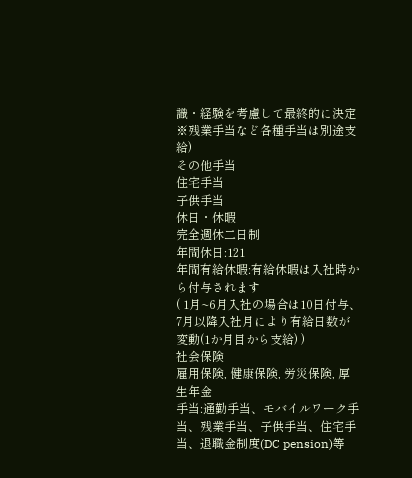識・経験を考慮して最終的に決定 ※残業手当など各種手当は別途支給)
その他手当
住宅手当
子供手当
休日・休暇
完全週休二日制
年間休日:121
年間有給休暇:有給休暇は入社時から付与されます
( 1月~6月入社の場合は10日付与、7月以降入社月により有給日数が変動(1か月目から支給) )
社会保険
雇用保険, 健康保険, 労災保険, 厚生年金
手当:通勤手当、モバイルワーク手当、残業手当、子供手当、住宅手当、退職金制度(DC pension)等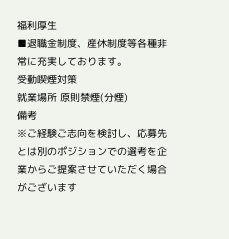福利厚生
■退職金制度、産休制度等各種非常に充実しております。
受動喫煙対策
就業場所 原則禁煙(分煙)
備考
※ご経験ご志向を検討し、応募先とは別のポジションでの選考を企業からご提案させていただく場合がございます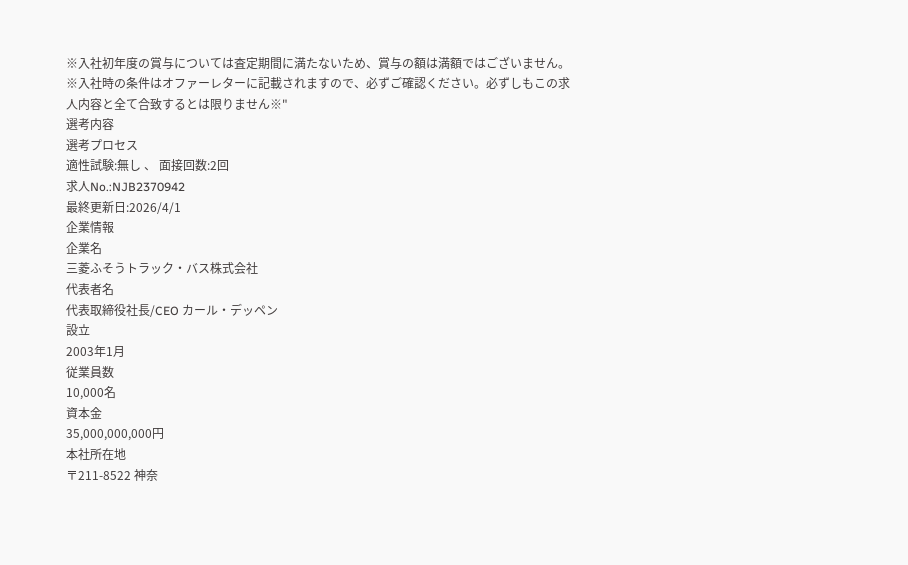※入社初年度の賞与については査定期間に満たないため、賞与の額は満額ではございません。 ※入社時の条件はオファーレターに記載されますので、必ずご確認ください。必ずしもこの求人内容と全て合致するとは限りません※"
選考内容
選考プロセス
適性試験:無し 、 面接回数:2回
求人No.:NJB2370942
最終更新日:2026/4/1
企業情報
企業名
三菱ふそうトラック・バス株式会社
代表者名
代表取締役社長/CEO カール・デッペン
設立
2003年1月
従業員数
10,000名
資本金
35,000,000,000円
本社所在地
〒211-8522 神奈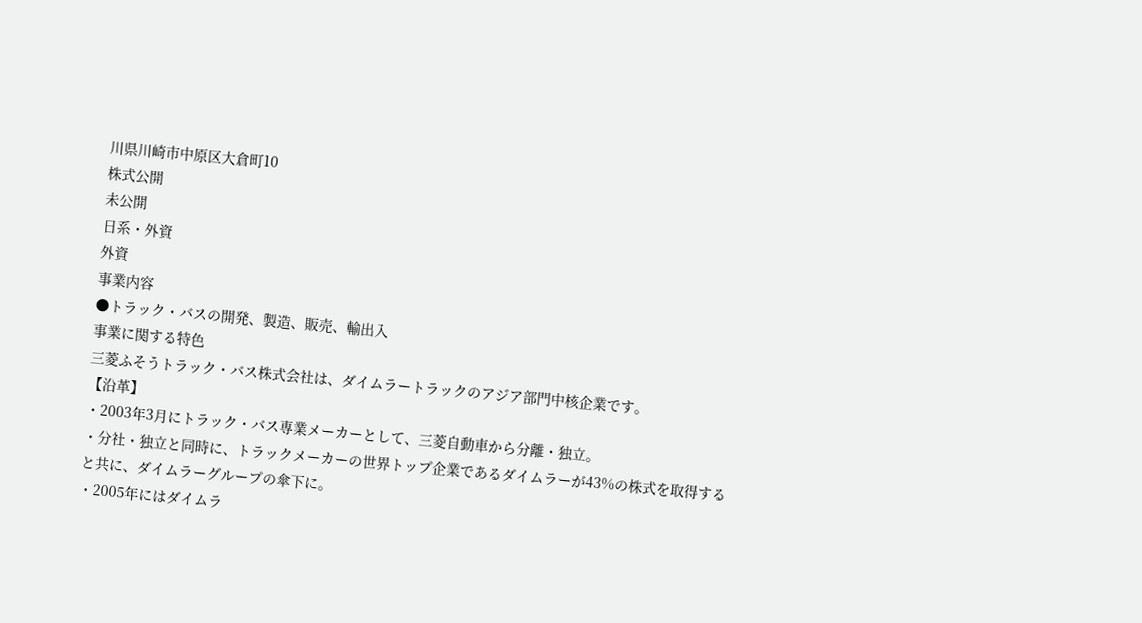川県川崎市中原区大倉町10
株式公開
未公開
日系・外資
外資
事業内容
●トラック・バスの開発、製造、販売、輸出入
事業に関する特色
三菱ふそうトラック・バス株式会社は、ダイムラートラックのアジア部門中核企業です。
【沿革】
・2003年3月にトラック・バス専業メーカーとして、三菱自動車から分離・独立。
・分社・独立と同時に、トラックメーカーの世界トップ企業であるダイムラーが43%の株式を取得すると共に、ダイムラーグループの傘下に。
・2005年にはダイムラ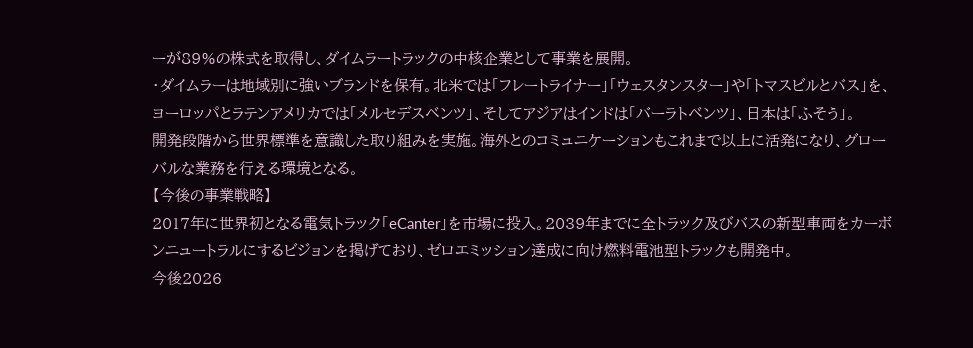ーが89%の株式を取得し、ダイムラートラックの中核企業として事業を展開。
・ダイムラーは地域別に強いブランドを保有。北米では「フレートライナー」「ウェスタンスター」や「トマスビルとバス」を、ヨーロッパとラテンアメリカでは「メルセデスベンツ」、そしてアジアはインドは「バーラトベンツ」、日本は「ふそう」。
開発段階から世界標準を意識した取り組みを実施。海外とのコミュニケーションもこれまで以上に活発になり、グローバルな業務を行える環境となる。
【今後の事業戦略】
2017年に世界初となる電気トラック「eCanter」を市場に投入。2039年までに全トラック及びバスの新型車両をカーボンニュートラルにするビジョンを掲げており、ゼロエミッション達成に向け燃料電池型トラックも開発中。
今後2026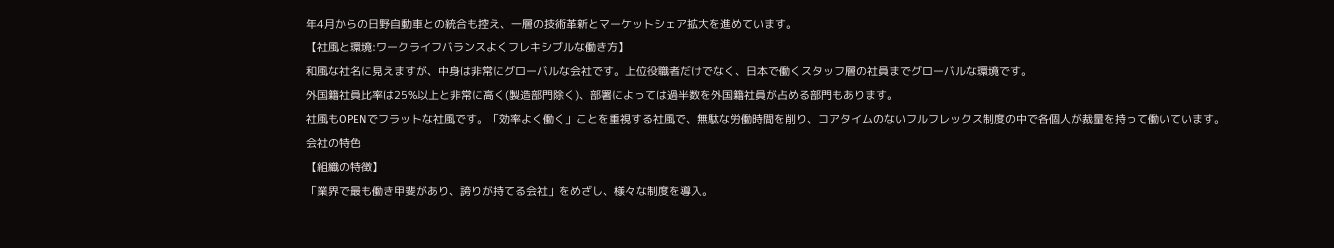年4月からの日野自動車との統合も控え、一層の技術革新とマーケットシェア拡大を進めています。
【社風と環境:ワークライフバランスよくフレキシブルな働き方】
和風な社名に見えますが、中身は非常にグローバルな会社です。上位役職者だけでなく、日本で働くスタッフ層の社員までグローバルな環境です。
外国籍社員比率は25%以上と非常に高く(製造部門除く)、部署によっては過半数を外国籍社員が占める部門もあります。
社風もOPENでフラットな社風です。「効率よく働く」ことを重視する社風で、無駄な労働時間を削り、コアタイムのないフルフレックス制度の中で各個人が裁量を持って働いています。
会社の特色
【組織の特徴】
「業界で最も働き甲斐があり、誇りが持てる会社」をめざし、様々な制度を導入。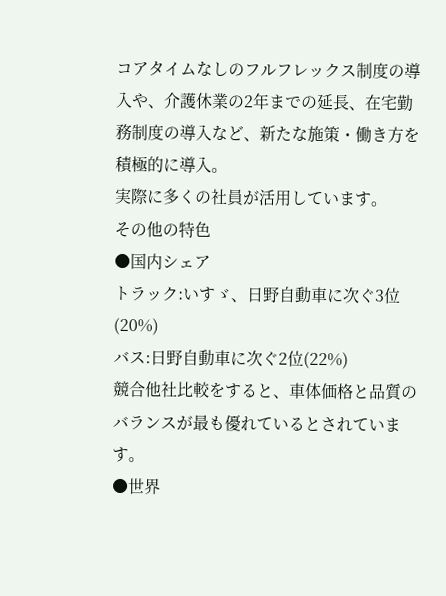コアタイムなしのフルフレックス制度の導入や、介護休業の2年までの延長、在宅勤務制度の導入など、新たな施策・働き方を積極的に導入。
実際に多くの社員が活用しています。
その他の特色
●国内シェア
トラック:いすゞ、日野自動車に次ぐ3位(20%)
バス:日野自動車に次ぐ2位(22%)
競合他社比較をすると、車体価格と品質のバランスが最も優れているとされています。
●世界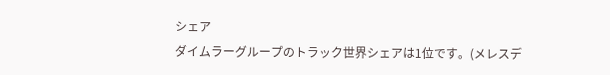シェア
ダイムラーグループのトラック世界シェアは1位です。(メレスデ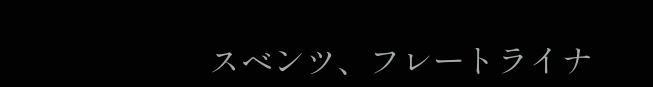スベンツ、フレートライナ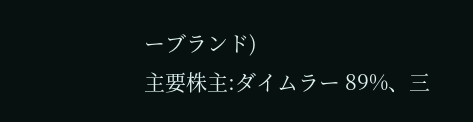ーブランド)
主要株主:ダイムラー 89%、三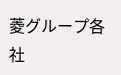菱グループ各社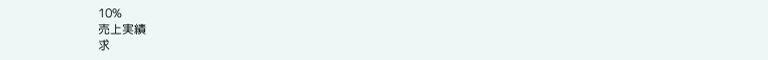10%
売上実績
求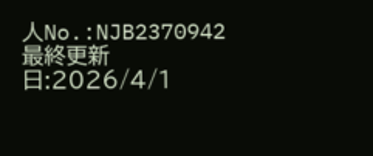人No.:NJB2370942
最終更新日:2026/4/1